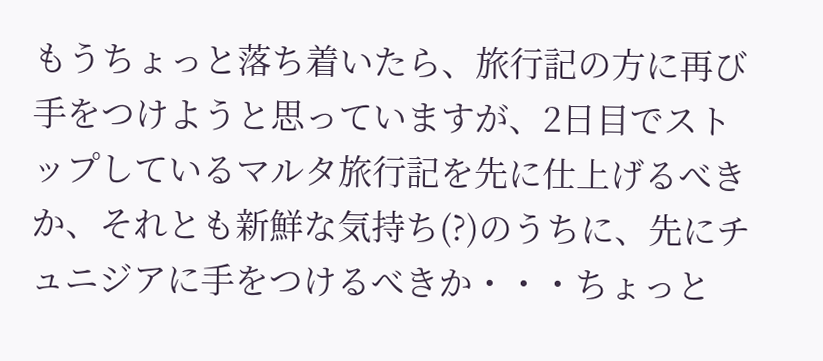もうちょっと落ち着いたら、旅行記の方に再び手をつけようと思っていますが、2日目でストップしているマルタ旅行記を先に仕上げるべきか、それとも新鮮な気持ち(?)のうちに、先にチュニジアに手をつけるべきか・・・ちょっと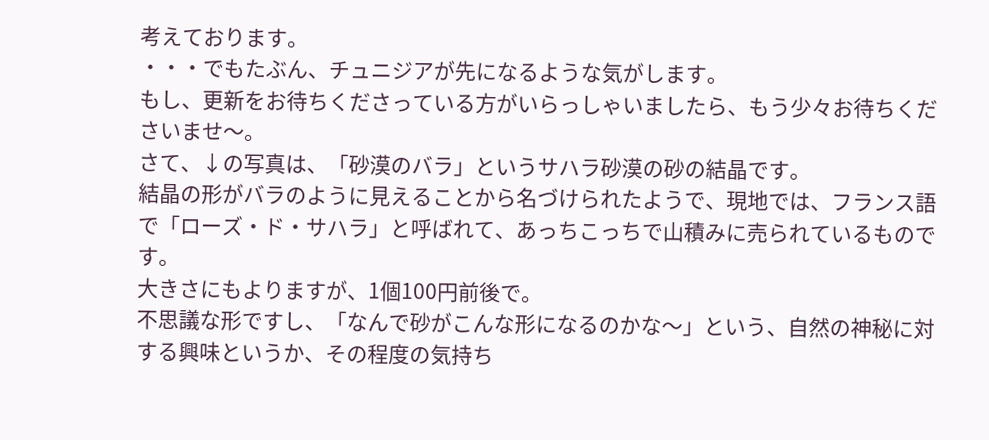考えております。
・・・でもたぶん、チュニジアが先になるような気がします。
もし、更新をお待ちくださっている方がいらっしゃいましたら、もう少々お待ちくださいませ〜。
さて、↓の写真は、「砂漠のバラ」というサハラ砂漠の砂の結晶です。
結晶の形がバラのように見えることから名づけられたようで、現地では、フランス語で「ローズ・ド・サハラ」と呼ばれて、あっちこっちで山積みに売られているものです。
大きさにもよりますが、1個100円前後で。
不思議な形ですし、「なんで砂がこんな形になるのかな〜」という、自然の神秘に対する興味というか、その程度の気持ち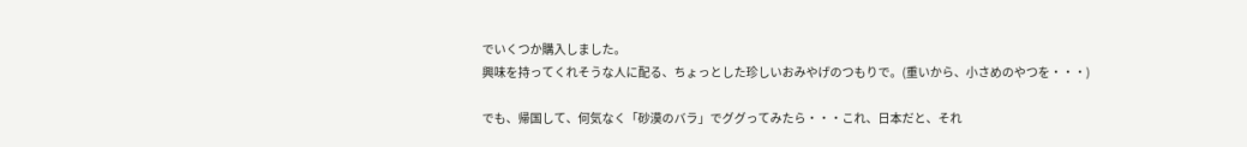でいくつか購入しました。
興味を持ってくれそうな人に配る、ちょっとした珍しいおみやげのつもりで。(重いから、小さめのやつを・・・)

でも、帰国して、何気なく「砂漠のバラ」でググってみたら・・・これ、日本だと、それ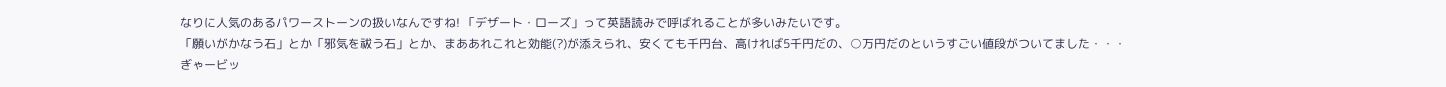なりに人気のあるパワーストーンの扱いなんですね! 「デザート・ローズ」って英語読みで呼ばれることが多いみたいです。
「願いがかなう石」とか「邪気を祓う石」とか、まああれこれと効能(?)が添えられ、安くても千円台、高ければ5千円だの、○万円だのというすごい値段がついてました・・・ぎゃービッ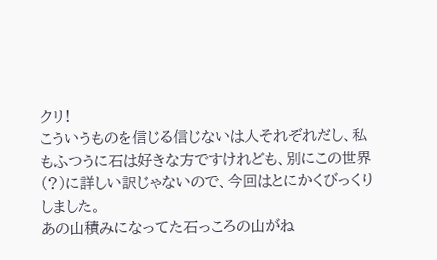クリ!
こういうものを信じる信じないは人それぞれだし、私もふつうに石は好きな方ですけれども、別にこの世界(?)に詳しい訳じゃないので、今回はとにかくびっくりしました。
あの山積みになってた石っころの山がね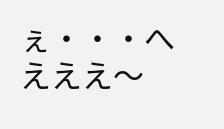ぇ・・・へえええ〜